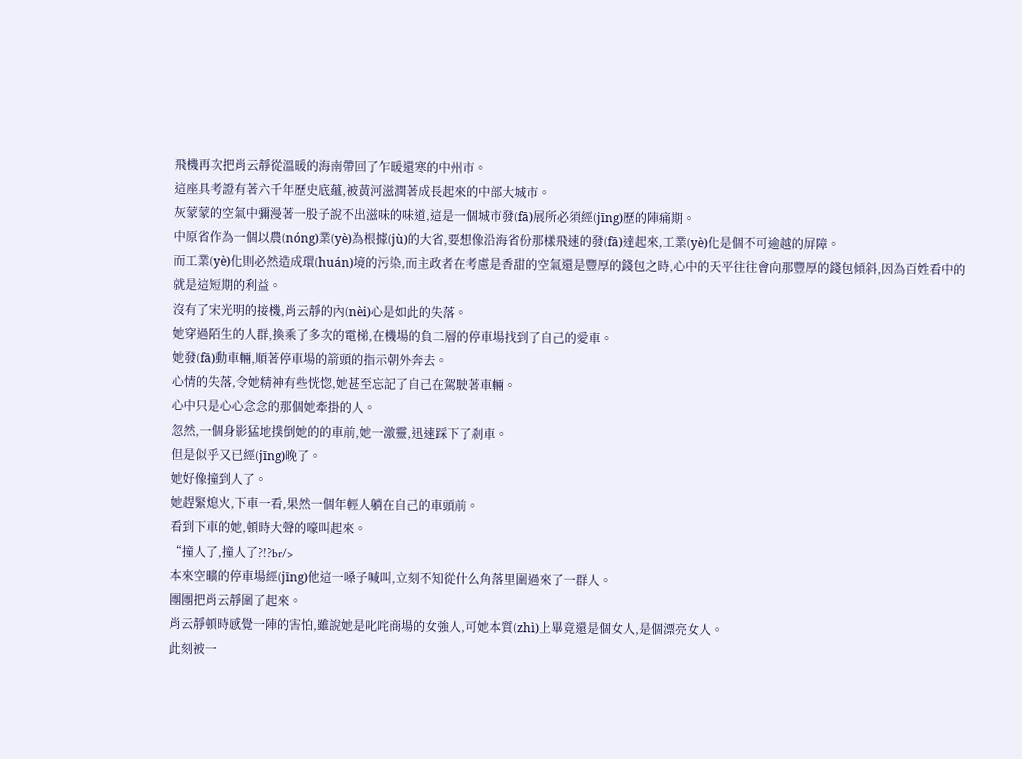飛機再次把肖云靜從溫暖的海南帶回了乍暖還寒的中州市。
這座具考證有著六千年歷史底蘊,被黃河滋潤著成長起來的中部大城市。
灰蒙蒙的空氣中彌漫著一股子說不出滋味的味道,這是一個城市發(fā)展所必須經(jīng)歷的陣痛期。
中原省作為一個以農(nóng)業(yè)為根據(jù)的大省,要想像沿海省份那樣飛速的發(fā)達起來,工業(yè)化是個不可逾越的屏障。
而工業(yè)化則必然造成環(huán)境的污染,而主政者在考慮是香甜的空氣還是豐厚的錢包之時,心中的天平往往會向那豐厚的錢包傾斜,因為百姓看中的就是這短期的利益。
沒有了宋光明的接機,肖云靜的內(nèi)心是如此的失落。
她穿過陌生的人群,換乘了多次的電梯,在機場的負二層的停車場找到了自己的愛車。
她發(fā)動車輛,順著停車場的箭頭的指示朝外奔去。
心情的失落,令她精神有些恍惚,她甚至忘記了自己在駕駛著車輛。
心中只是心心念念的那個她牽掛的人。
忽然,一個身影猛地撲倒她的的車前,她一激靈,迅速踩下了剎車。
但是似乎又已經(jīng)晚了。
她好像撞到人了。
她趕緊熄火,下車一看,果然一個年輕人躺在自己的車頭前。
看到下車的她,頓時大聲的嚎叫起來。
“撞人了,撞人了?!?br/>
本來空曠的停車場經(jīng)他這一嗓子喊叫,立刻不知從什么角落里圍過來了一群人。
團團把肖云靜圍了起來。
肖云靜頓時感覺一陣的害怕,雖說她是叱咤商場的女強人,可她本質(zhì)上畢竟還是個女人,是個漂亮女人。
此刻被一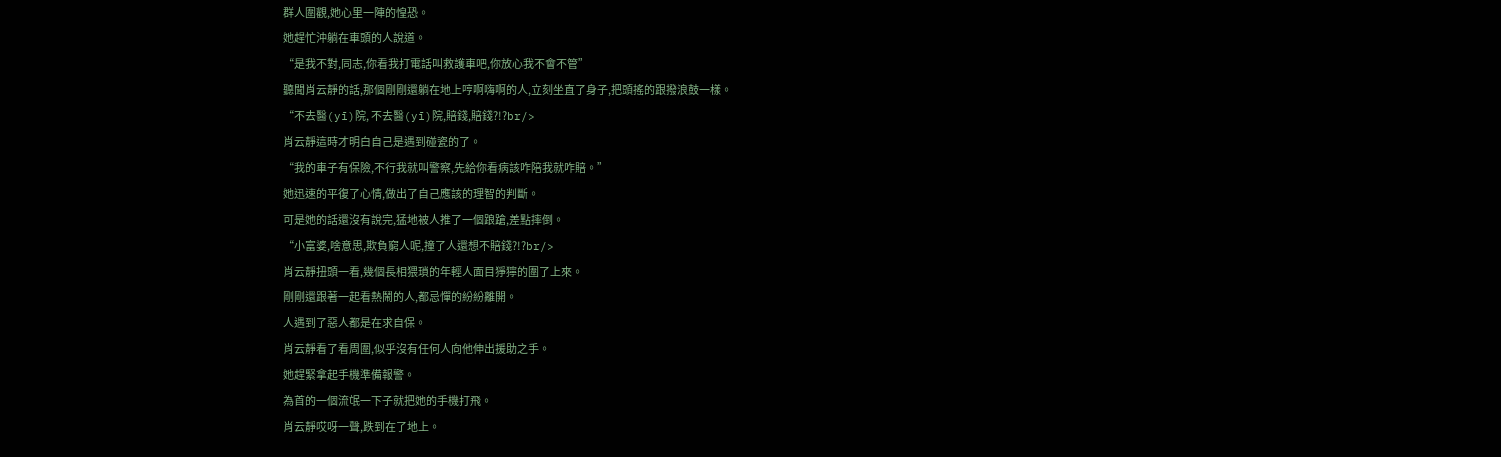群人圍觀,她心里一陣的惶恐。
她趕忙沖躺在車頭的人說道。
“是我不對,同志,你看我打電話叫救護車吧,你放心我不會不管”
聽聞肖云靜的話,那個剛剛還躺在地上哼啊嗨啊的人,立刻坐直了身子,把頭搖的跟撥浪鼓一樣。
“不去醫(yī)院, 不去醫(yī)院,賠錢,賠錢?!?br/>
肖云靜這時才明白自己是遇到碰瓷的了。
“我的車子有保險,不行我就叫警察,先給你看病該咋陪我就咋賠。”
她迅速的平復了心情,做出了自己應該的理智的判斷。
可是她的話還沒有說完,猛地被人推了一個踉蹌,差點摔倒。
“小富婆,啥意思,欺負窮人呢,撞了人還想不賠錢?!?br/>
肖云靜扭頭一看,幾個長相猥瑣的年輕人面目猙獰的圍了上來。
剛剛還跟著一起看熱鬧的人,都忌憚的紛紛離開。
人遇到了惡人都是在求自保。
肖云靜看了看周圍,似乎沒有任何人向他伸出援助之手。
她趕緊拿起手機準備報警。
為首的一個流氓一下子就把她的手機打飛。
肖云靜哎呀一聲,跌到在了地上。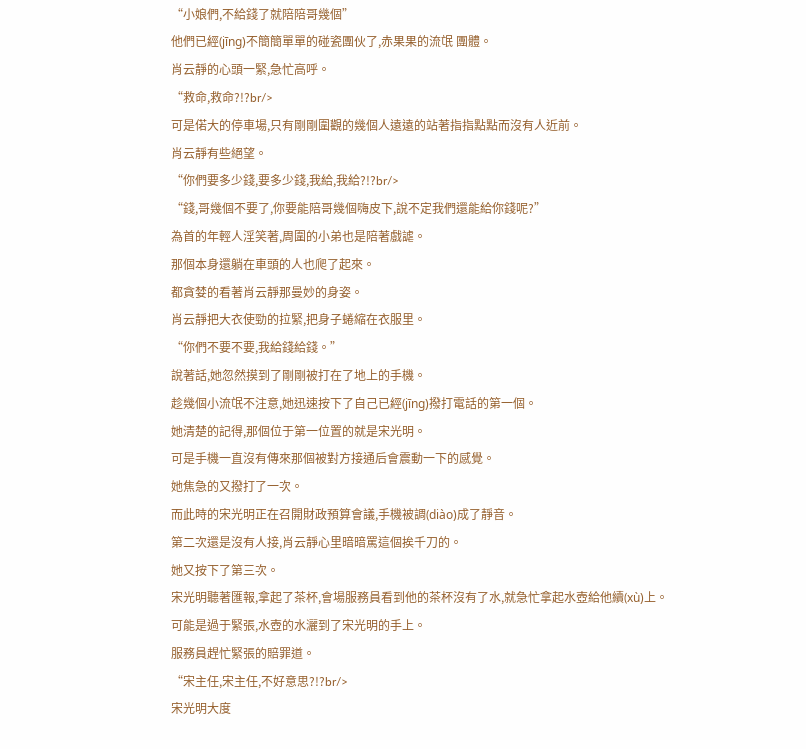“小娘們,不給錢了就陪陪哥幾個”
他們已經(jīng)不簡簡單單的碰瓷團伙了,赤果果的流氓 團體。
肖云靜的心頭一緊,急忙高呼。
“救命,救命?!?br/>
可是偌大的停車場,只有剛剛圍觀的幾個人遠遠的站著指指點點而沒有人近前。
肖云靜有些絕望。
“你們要多少錢,要多少錢,我給,我給?!?br/>
“錢,哥幾個不要了,你要能陪哥幾個嗨皮下,說不定我們還能給你錢呢?”
為首的年輕人淫笑著,周圍的小弟也是陪著戲謔。
那個本身還躺在車頭的人也爬了起來。
都貪婪的看著肖云靜那曼妙的身姿。
肖云靜把大衣使勁的拉緊,把身子蜷縮在衣服里。
“你們不要不要,我給錢給錢。”
說著話,她忽然摸到了剛剛被打在了地上的手機。
趁幾個小流氓不注意,她迅速按下了自己已經(jīng)撥打電話的第一個。
她清楚的記得,那個位于第一位置的就是宋光明。
可是手機一直沒有傳來那個被對方接通后會震動一下的感覺。
她焦急的又撥打了一次。
而此時的宋光明正在召開財政預算會議,手機被調(diào)成了靜音。
第二次還是沒有人接,肖云靜心里暗暗罵這個挨千刀的。
她又按下了第三次。
宋光明聽著匯報,拿起了茶杯,會場服務員看到他的茶杯沒有了水,就急忙拿起水壺給他續(xù)上。
可能是過于緊張,水壺的水灑到了宋光明的手上。
服務員趕忙緊張的賠罪道。
“宋主任,宋主任,不好意思?!?br/>
宋光明大度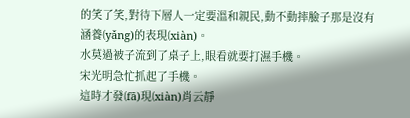的笑了笑,對待下層人一定要溫和親民,動不動摔臉子那是沒有涵養(yǎng)的表現(xiàn)。
水莫過被子流到了桌子上,眼看就要打濕手機。
宋光明急忙抓起了手機。
這時才發(fā)現(xiàn)肖云靜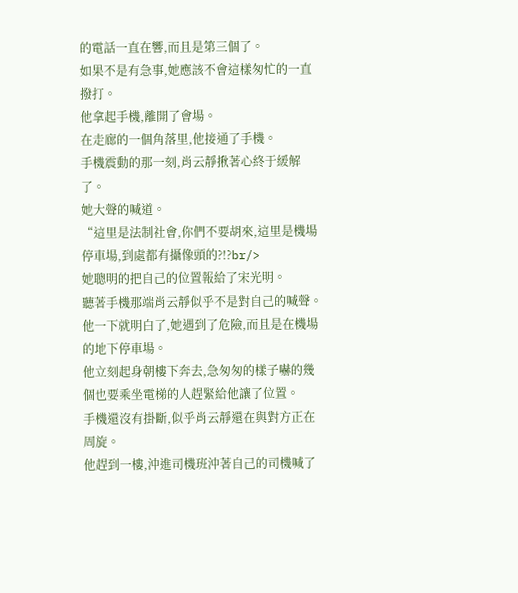的電話一直在響,而且是第三個了。
如果不是有急事,她應該不會這樣匆忙的一直撥打。
他拿起手機,離開了會場。
在走廊的一個角落里,他接通了手機。
手機震動的那一刻,肖云靜揪著心終于緩解了。
她大聲的喊道。
“這里是法制社會,你們不要胡來,這里是機場停車場,到處都有攝像頭的?!?br/>
她聰明的把自己的位置報給了宋光明。
聽著手機那端肖云靜似乎不是對自己的喊聲。
他一下就明白了,她遇到了危險,而且是在機場的地下停車場。
他立刻起身朝樓下奔去,急匆匆的樣子嚇的幾個也要乘坐電梯的人趕緊給他讓了位置。
手機還沒有掛斷,似乎肖云靜還在與對方正在周旋。
他趕到一樓,沖進司機班沖著自己的司機喊了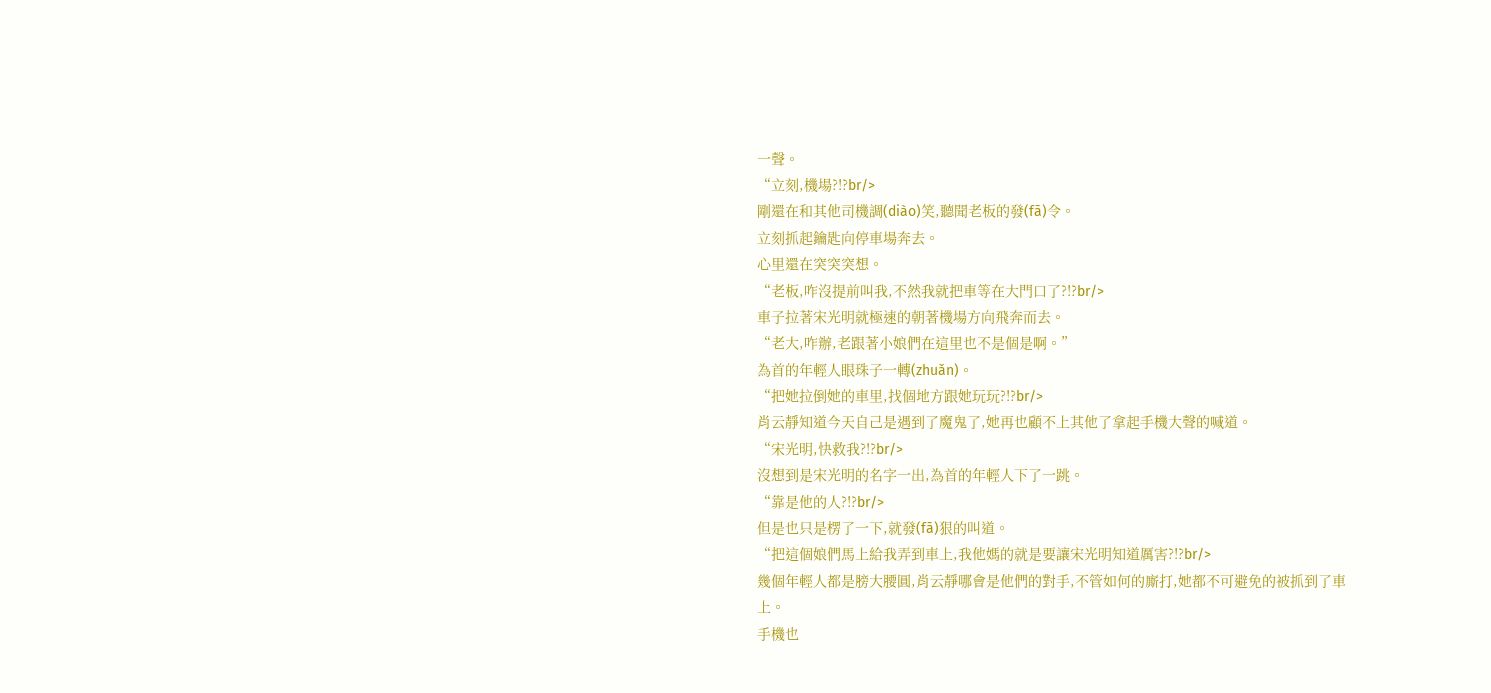一聲。
“立刻,機場?!?br/>
剛還在和其他司機調(diào)笑,聽聞老板的發(fā)令。
立刻抓起鑰匙向停車場奔去。
心里還在突突突想。
“老板,咋沒提前叫我,不然我就把車等在大門口了?!?br/>
車子拉著宋光明就極速的朝著機場方向飛奔而去。
“老大,咋辦,老跟著小娘們在這里也不是個是啊。”
為首的年輕人眼珠子一轉(zhuǎn)。
“把她拉倒她的車里,找個地方跟她玩玩?!?br/>
肖云靜知道今天自己是遇到了魔鬼了,她再也顧不上其他了拿起手機大聲的喊道。
“宋光明,快救我?!?br/>
沒想到是宋光明的名字一出,為首的年輕人下了一跳。
“靠是他的人?!?br/>
但是也只是楞了一下,就發(fā)狠的叫道。
“把這個娘們馬上給我弄到車上,我他媽的就是要讓宋光明知道厲害?!?br/>
幾個年輕人都是膀大腰圓,肖云靜哪會是他們的對手,不管如何的廝打,她都不可避免的被抓到了車上。
手機也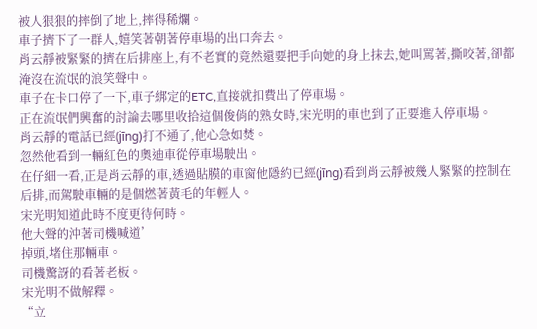被人狠狠的摔倒了地上,摔得稀爛。
車子擠下了一群人,嬉笑著朝著停車場的出口奔去。
肖云靜被緊緊的擠在后排座上,有不老實的竟然還要把手向她的身上抹去,她叫罵著,撕咬著,卻都淹沒在流氓的浪笑聲中。
車子在卡口停了一下,車子綁定的ETC,直接就扣費出了停車場。
正在流氓們興奮的討論去哪里收拾這個俊俏的熟女時,宋光明的車也到了正要進入停車場。
肖云靜的電話已經(jīng)打不通了,他心急如焚。
忽然他看到一輛紅色的奧迪車從停車場駛出。
在仔細一看,正是肖云靜的車,透過貼膜的車窗他隱約已經(jīng)看到肖云靜被幾人緊緊的控制在后排,而駕駛車輛的是個燃著黃毛的年輕人。
宋光明知道此時不度更待何時。
他大聲的沖著司機喊道’
掉頭,堵住那輛車。
司機驚訝的看著老板。
宋光明不做解釋。
“立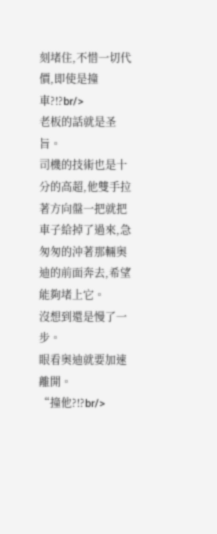刻堵住,不惜一切代價,即使是撞車?!?br/>
老板的話就是圣旨。
司機的技術也是十分的高超,他雙手拉著方向盤一把就把車子給掉了過來,急匆匆的沖著那輛奧迪的前面奔去,希望能夠堵上它。
沒想到還是慢了一步。
眼看奧迪就要加速離開。
“撞他?!?br/>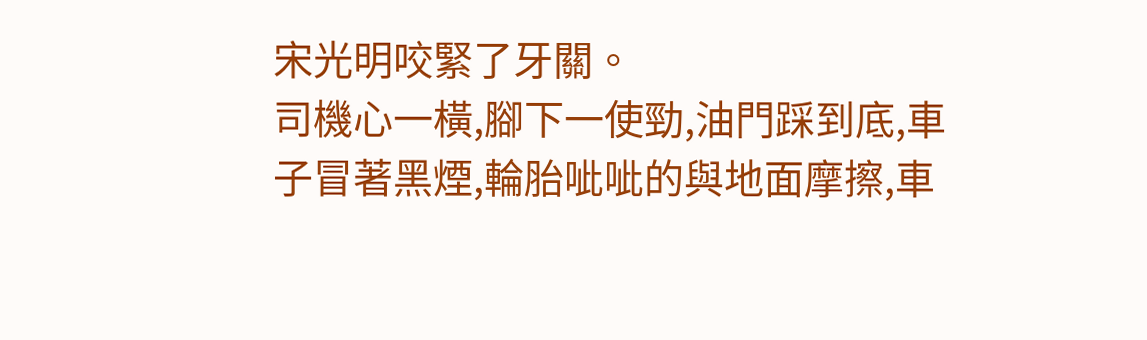宋光明咬緊了牙關。
司機心一橫,腳下一使勁,油門踩到底,車子冒著黑煙,輪胎呲呲的與地面摩擦,車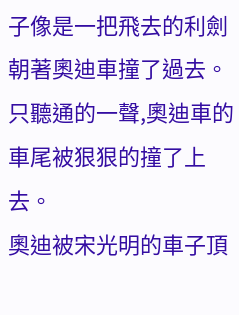子像是一把飛去的利劍朝著奧迪車撞了過去。
只聽通的一聲,奧迪車的車尾被狠狠的撞了上去。
奧迪被宋光明的車子頂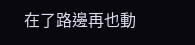在了路邊再也動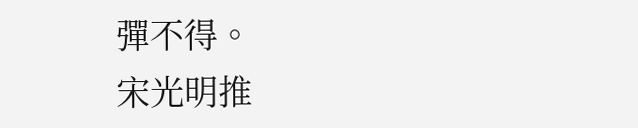彈不得。
宋光明推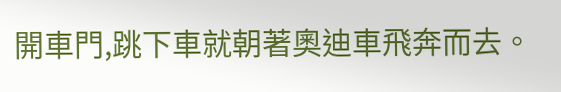開車門,跳下車就朝著奧迪車飛奔而去。